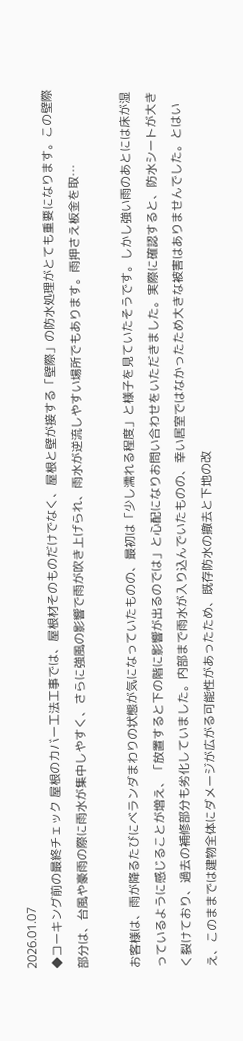2026.01.07
◆コーキング前の最終チェック 屋根のカバー工法工事では、屋根材そのものだけでなく、屋根と壁が接する「壁際」の防水処理がとても重要になります。この壁際部分は、台風や豪雨の際に雨水が集中しやすく、さらに強風の影響で雨が吹き上げられ、雨水が逆流しやすい場所でもあります。雨押さえ板金を取…

お客様は、雨が降るたびにベランダまわりの状態が気になっていたものの、最初は「少し濡れる程度」と様子を見ていたそうです。しかし強い雨のあとには床が湿っているように感じることが増え、「放置すると下の階に影響が出るのでは」と心配になりお問い合わせをいただきました。実際に確認すると、防水シートが大きく裂けており、過去の補修部分も劣化していました。内部まで雨水が入り込んでいたものの、幸い居室ではなかったため大きな被害はありませんでした。とはいえ、このままでは建物全体にダメージが広がる可能性があったため、既存防水の撤去と下地の改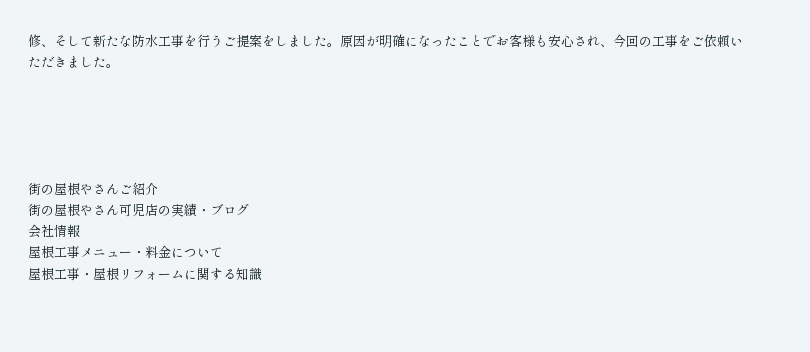修、そして新たな防水工事を行うご提案をしました。原因が明確になったことでお客様も安心され、今回の工事をご依頼いただきました。





街の屋根やさんご紹介
街の屋根やさん可児店の実績・ブログ
会社情報
屋根工事メニュー・料金について
屋根工事・屋根リフォームに関する知識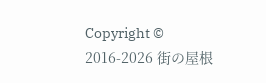Copyright © 2016-2026 街の屋根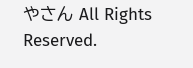やさん All Rights Reserved.